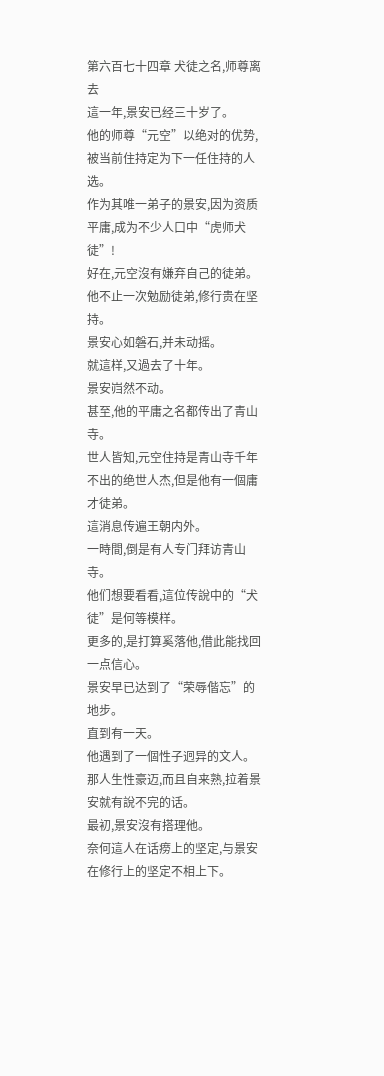第六百七十四章 犬徒之名,师尊离去
這一年,景安已经三十岁了。
他的师尊“元空”以绝对的优势,被当前住持定为下一任住持的人选。
作为其唯一弟子的景安,因为资质平庸,成为不少人口中“虎师犬徒”!
好在,元空沒有嫌弃自己的徒弟。
他不止一次勉励徒弟,修行贵在坚持。
景安心如磐石,并未动摇。
就這样,又過去了十年。
景安岿然不动。
甚至,他的平庸之名都传出了青山寺。
世人皆知,元空住持是青山寺千年不出的绝世人杰,但是他有一個庸才徒弟。
這消息传遍王朝内外。
一時間,倒是有人专门拜访青山寺。
他们想要看看,這位传說中的“犬徒”是何等模样。
更多的,是打算奚落他,借此能找回一点信心。
景安早已达到了“荣辱偕忘”的地步。
直到有一天。
他遇到了一個性子迥异的文人。
那人生性豪迈,而且自来熟,拉着景安就有說不完的话。
最初,景安沒有搭理他。
奈何這人在话痨上的坚定,与景安在修行上的坚定不相上下。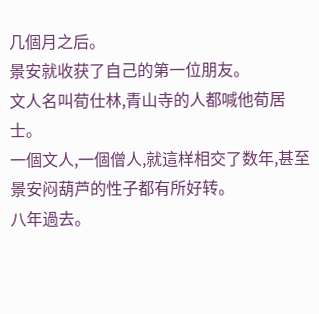几個月之后。
景安就收获了自己的第一位朋友。
文人名叫荀仕林,青山寺的人都喊他荀居士。
一個文人,一個僧人,就這样相交了数年,甚至景安闷葫芦的性子都有所好转。
八年過去。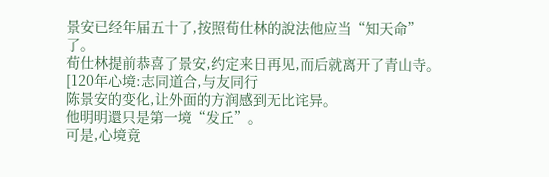景安已经年届五十了,按照荀仕林的說法他应当“知天命”了。
荀仕林提前恭喜了景安,约定来日再见,而后就离开了青山寺。
[120年心境:志同道合,与友同行
陈景安的变化,让外面的方润感到无比诧异。
他明明還只是第一境“发丘”。
可是,心境竟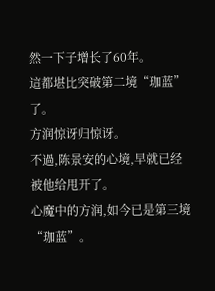然一下子增长了60年。
這都堪比突破第二境“珈蓝”了。
方润惊讶归惊讶。
不過,陈景安的心境,早就已经被他给甩开了。
心魔中的方润,如今已是第三境“珈蓝”。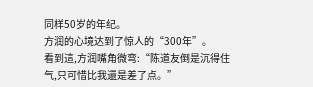同样50岁的年纪。
方润的心境达到了惊人的“300年”。
看到這,方润嘴角微弯:“陈道友倒是沉得住气,只可惜比我還是差了点。”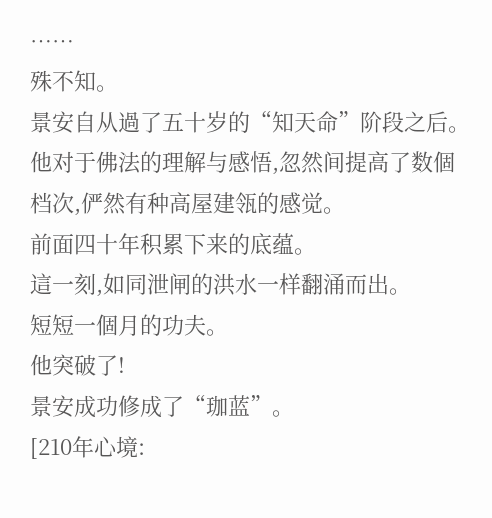……
殊不知。
景安自从過了五十岁的“知天命”阶段之后。
他对于佛法的理解与感悟,忽然间提高了数個档次,俨然有种高屋建瓴的感觉。
前面四十年积累下来的底蕴。
這一刻,如同泄闸的洪水一样翻涌而出。
短短一個月的功夫。
他突破了!
景安成功修成了“珈蓝”。
[210年心境: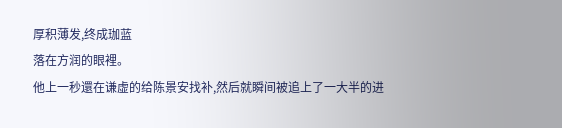厚积薄发,终成珈蓝
落在方润的眼裡。
他上一秒還在谦虚的给陈景安找补,然后就瞬间被追上了一大半的进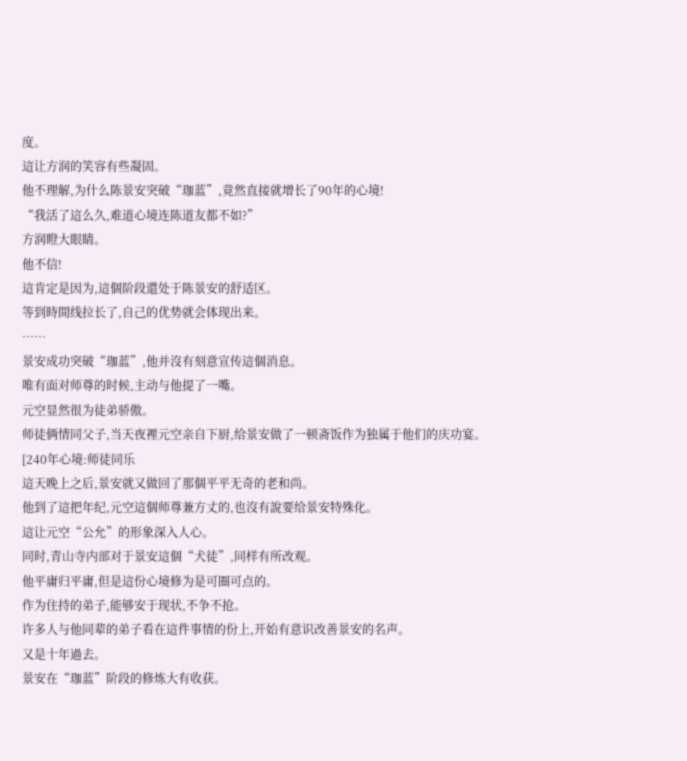度。
這让方润的笑容有些凝固。
他不理解,为什么陈景安突破“珈蓝”,竟然直接就增长了90年的心境!
“我活了這么久,难道心境连陈道友都不如?”
方润瞪大眼睛。
他不信!
這肯定是因为,這個阶段還处于陈景安的舒适区。
等到時間线拉长了,自己的优势就会体现出来。
……
景安成功突破“珈蓝”,他并沒有刻意宣传這個消息。
唯有面对师尊的时候,主动与他提了一嘴。
元空显然很为徒弟骄傲。
师徒俩情同父子,当天夜裡元空亲自下厨,给景安做了一顿斋饭作为独属于他们的庆功宴。
[240年心境:师徒同乐
這天晚上之后,景安就又做回了那個平平无奇的老和尚。
他到了這把年纪,元空這個师尊兼方丈的,也沒有說要给景安特殊化。
這让元空“公允”的形象深入人心。
同时,青山寺内部对于景安這個“犬徒”,同样有所改观。
他平庸归平庸,但是這份心境修为是可圈可点的。
作为住持的弟子,能够安于现状,不争不抢。
许多人与他同辈的弟子看在這件事情的份上,开始有意识改善景安的名声。
又是十年過去。
景安在“珈蓝”阶段的修炼大有收获。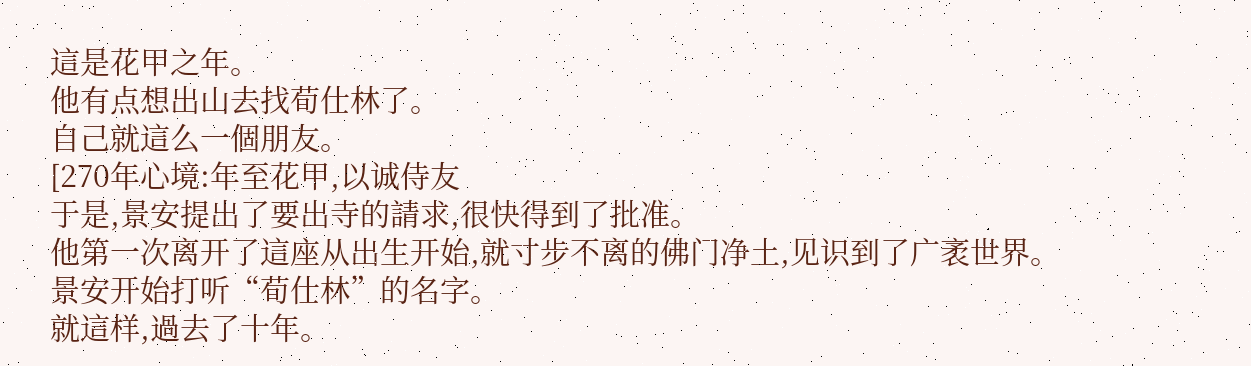這是花甲之年。
他有点想出山去找荀仕林了。
自己就這么一個朋友。
[270年心境:年至花甲,以诚侍友
于是,景安提出了要出寺的請求,很快得到了批准。
他第一次离开了這座从出生开始,就寸步不离的佛门净土,见识到了广袤世界。
景安开始打听“荀仕林”的名字。
就這样,過去了十年。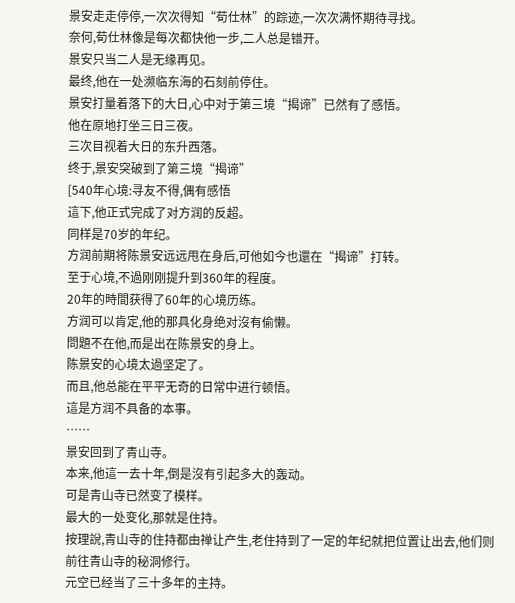景安走走停停,一次次得知“荀仕林”的踪迹,一次次满怀期待寻找。
奈何,荀仕林像是每次都快他一步,二人总是错开。
景安只当二人是无缘再见。
最终,他在一处濒临东海的石刻前停住。
景安打量着落下的大日,心中对于第三境“揭谛”已然有了感悟。
他在原地打坐三日三夜。
三次目视着大日的东升西落。
终于,景安突破到了第三境“揭谛”
[540年心境:寻友不得,偶有感悟
這下,他正式完成了对方润的反超。
同样是70岁的年纪。
方润前期将陈景安远远甩在身后,可他如今也還在“揭谛”打转。
至于心境,不過刚刚提升到360年的程度。
20年的時間获得了60年的心境历练。
方润可以肯定,他的那具化身绝对沒有偷懒。
問題不在他,而是出在陈景安的身上。
陈景安的心境太過坚定了。
而且,他总能在平平无奇的日常中进行顿悟。
這是方润不具备的本事。
……
景安回到了青山寺。
本来,他這一去十年,倒是沒有引起多大的轰动。
可是青山寺已然变了模样。
最大的一处变化,那就是住持。
按理說,青山寺的住持都由禅让产生,老住持到了一定的年纪就把位置让出去,他们则前往青山寺的秘洞修行。
元空已经当了三十多年的主持。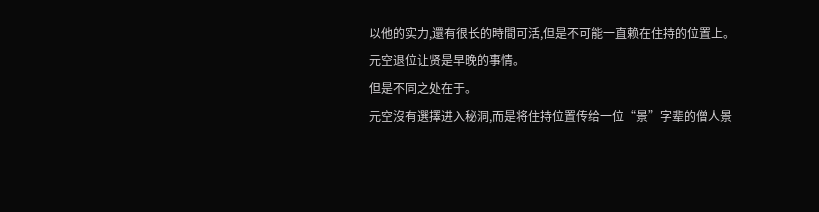以他的实力,還有很长的時間可活,但是不可能一直赖在住持的位置上。
元空退位让贤是早晚的事情。
但是不同之处在于。
元空沒有選擇进入秘洞,而是将住持位置传给一位“景”字辈的僧人景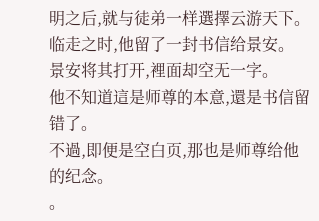明之后,就与徒弟一样選擇云游天下。
临走之时,他留了一封书信给景安。
景安将其打开,裡面却空无一字。
他不知道這是师尊的本意,還是书信留错了。
不過,即便是空白页,那也是师尊给他的纪念。
。